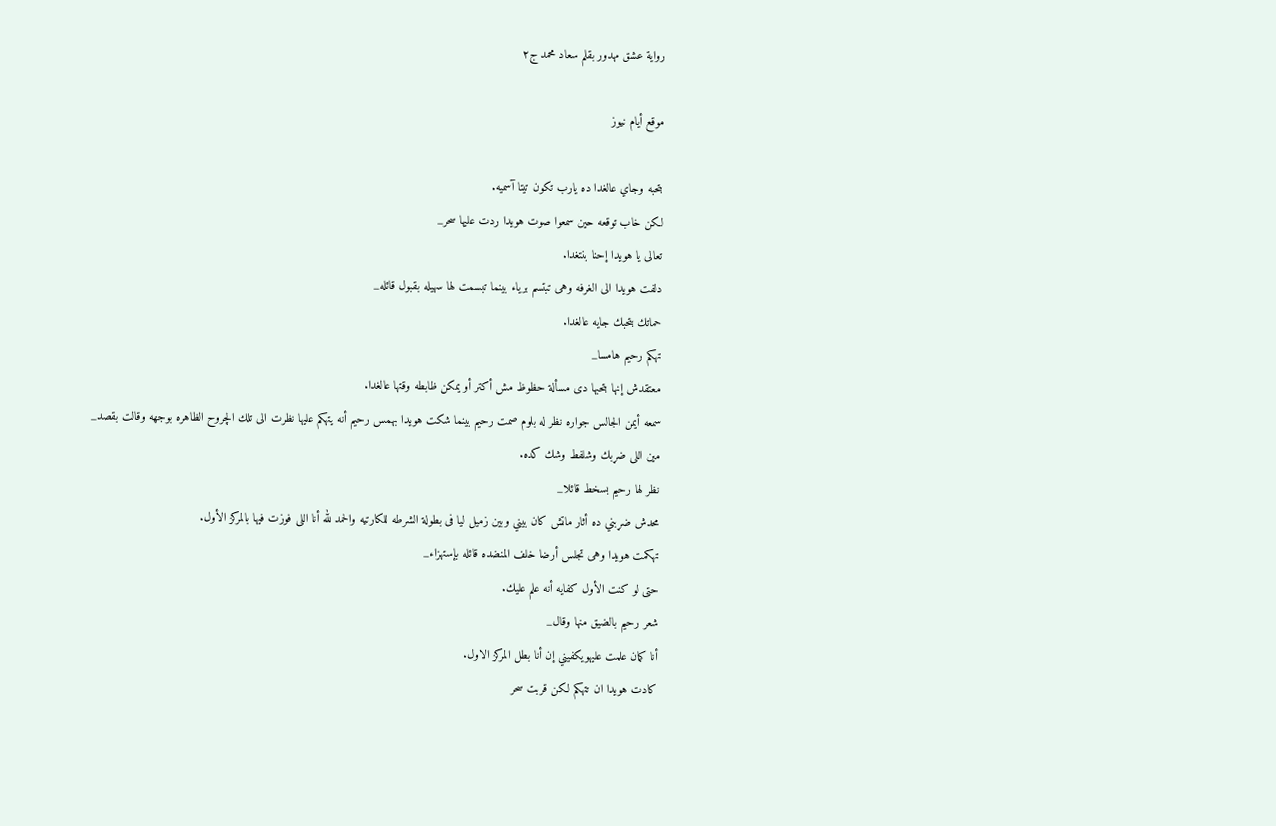رواية عشق مهدور بقلم سعاد محمد ج٢

موقع أيام نيوز

بتحبه وجاي عالغدا ده يارب تكون تيتا آسميه.
لكن خاب توقعه حين سمعوا صوت هويدا ردت عليها سحر_
تعالى يا هويدا إحنا بنتغدا.
دلفت هويدا الى الغرفه وهى تبتسم برياء بينما تبسمت لها سهيله بقبول قائله_
حماتك بتحبك جايه عالغدا.
تهكم رحيم هامسا_
معتقدش إنها بتحبها دى مسألة حظوظ مش أكتر أو يمكن ظابطه وقتها عالغدا.
سمعه أيمن الجالس جواره نظر له بلوم صمت رحيم بينما شكت هويدا بهمس رحيم أنه يتهكم عليها نظرت الى تلك الچروح الظاهره بوجهه وقالت بقصد_
مين اللى ضړبك وشلفط وشك كده.
نظر لها رحيم بسخط قائلا_
محدش ضړبني ده أثار ماتش كان بيني وبين زميل ليا فى بطولة الشرطه للكارتيه والحمد لله أنا اللى فوزت فيها بالمركز الأول.
تهكمت هويدا وهى تجلس أرضا خلف المنضده قائله بإستهزاء_
حتى لو كنت الأول كفايه أنه علم عليك.
شعر رحيم بالضيق منها وقال_
أنا كمان علمت عليهويكفيني إن أنا بطل المركز الاول.
كادت هويدا ان تتهكم لكن قربت سحر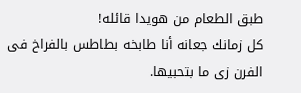طبق الطعام من هويدا قائله!
كل زمانك جعانه أنا طابخه بطاطس بالفراخ فى الفرن زى ما بتحبيها.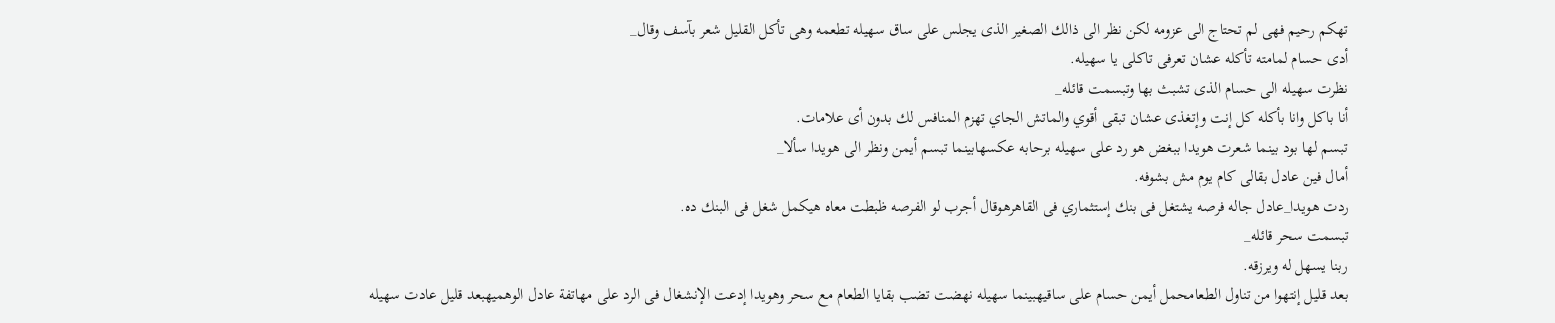تهكم رحيم فهى لم تحتاج الى عزومه لكن نظر الى ذالك الصغير الذى يجلس على ساق سهيله تطعمه وهى تأكل القليل شعر بآسف وقال_
أدى حسام لمامته تأكله عشان تعرفى تاكلى يا سهيله.
نظرت سهيله الى حسام الذى تشبث بها وتبسمت قائله_
أنا باكل وانا بأكله كل إنت وإتغذى عشان تبقى أقوي والماتش الجاي تهزم المنافس لك بدون أى علامات.
تبسم لها بود بينما شعرت هويدا ببغض هو رد على سهيله برحابه عكسهابينما تبسم أيمن ونظر الى هويدا سألا_
أمال فين عادل بقالى كام يوم مش بشوفه.
ردت هويدا_عادل جاله فرصه يشتغل فى بنك إستثماري فى القاهرهوقال أجرب لو الفرصه ظبطت معاه هيكمل شغل فى البنك ده.
تبسمت سحر قائله_
ربنا يسهل له ويرزقه.
بعد قليل إنتهوا من تناول الطعامحمل أيمن حسام على ساقيهبينما سهيله نهضت تضب بقايا الطعام مع سحر وهويدا إدعت الإنشغال فى الرد على مهاتفة عادل الوهميهبعد قليل عادت سهيله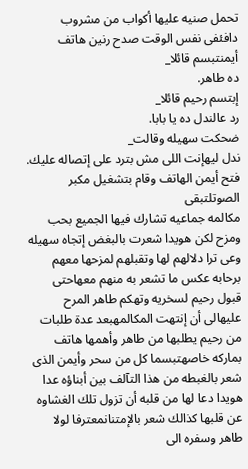تحمل صنيه عليها أكواب من مشروب دافئفى نفس الوقت صدح رنين هاتف أيمنتبسم قائلا_
ده طاهر.
إبتسم رحيم قائلا_
رد عالندل ده يا بابا.
ضحكت سهيله وقالت_
ندل ليهإنت اللى مش بترد على إتصاله عليك.
فتح أيمن الهاتف وقام بتشغيل مكبر الصوتلتبقى
مكالمه جماعيه تشارك فيها الجميع بحب ومزح لكن هويدا شعرت بالبغض إتجاه سهيله وعى ترا دلالهم لها وتقبلهم لمزحها معهم برحابه عكس ما تشعر به منهم معهاحتى قبول رحيم لسخريه وتهكم طاهر المرح عليهالى أن إنتهت المكالمهبعد عدة طلبات من رحيم يطلبها من طاهر وأهمها هاتف بماركه خاصهتبسما كل من سحر وأيمن الذى شعر بالغبطه من هذا التآلف بين أبناؤه عدا هويدا دعا لها من قلبه أن تزول تلك الغشاوه عن قلبها كذالك شعر بالإمتنانمعترفا لولا طاهر وسفره الى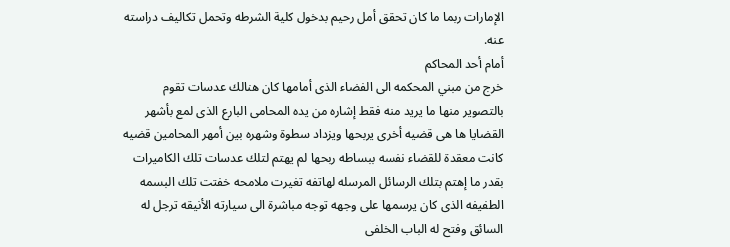الإمارات ربما ما كان تحقق أمل رحيم بدخول كلية الشرطه وتحمل تكاليف دراسته عنه.
أمام أحد المحاكم
خرج من مبني المحكمه الى الفضاء الذى أمامها كان هنالك عدسات تقوم بالتصوير منها ما يريد منه فقط إشاره من يده المحامى البارع الذى لمع بأشهر القضايا ها هى قضيه أخرى يربحها ويزداد سطوة وشهره بين أمهر المحامين قضيه كانت معقدة للقضاء نفسه ببساطه ربحها لم يهتم لتلك عدسات تلك الكاميرات بقدر ما إهتم بتلك الرسائل المرسله لهاتفه تغيرت ملامحه خفتت تلك البسمه الطفيفه الذى كان يرسمها على وجهه توجه مباشرة الى سيارته الأنيقه ترجل له السائق وفتح له الباب الخلفى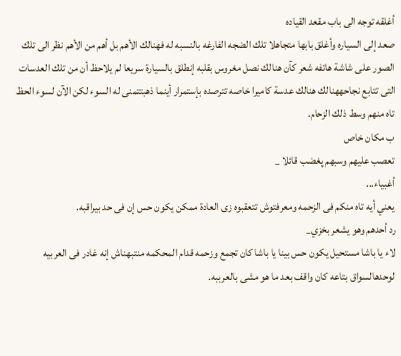أغلقه توجه الى باب مقعد القياده
صعد إلى السياره وأغلق بابها متجاهلا تلك الضجه الفارغه بالنسبه له فهنالك الأهم بل أهم من الأهم نظر الى تلك الصور على شاشة هاتفه شعر كآن هنالك نصل مغروس بقلبه إنطلق بالسيارة سريعا لم يلاحظ أن من تلك العدسات التى تتابع نجاحههنالك هنالك عدسة كاميرا خاصه تترصده بإستمرار أينما ذهبتتمنى له السوء لكن الآن لسوء الحظ تاه منهم وسط ذلك الزحام.
ب مكان خاص
تعصب عليهم وسبهم پغضب قائلا _
أغبياء...
يعني أيه تاه منكم فى الزحمه ومعرفتوش تتعقبوه زى العادة ممكن يكون حس إن فى حد بيراقبه.
رد أحدهم وهو يشعر بخزي_
لاء يا باشا مستحيل يكون حس بينا يا باشا كان تجمع وزحمه قدام المحكمه منتبهناش إنه غادر فى العربيه لوحدهالسواق بتاعه كان واقف بعد ما هو مشى بالعرببه.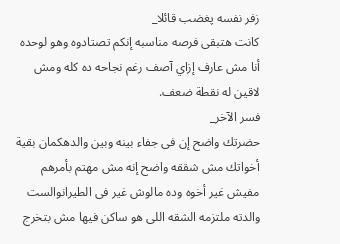زفر نفسه پغضب قائلا_
كانت هتبقى فرصه مناسبه إنكم تصتادوه وهو لوحده أنا مش عارف إزاي آصف رغم نجاحه ده كله ومش لاقين له نقطة ضعف.
فسر الآخر_
حضرتك واضح إن فى جفاء بينه وبين والدهكمان بقية أخواتك مش شققه واضح إنه مش مهتم بأمرهم مفيش غير أخوه وده مالوش غير فى الطيرانوالست والدته ملتزمه الشقه اللى هو ساكن فيها مش بتخرج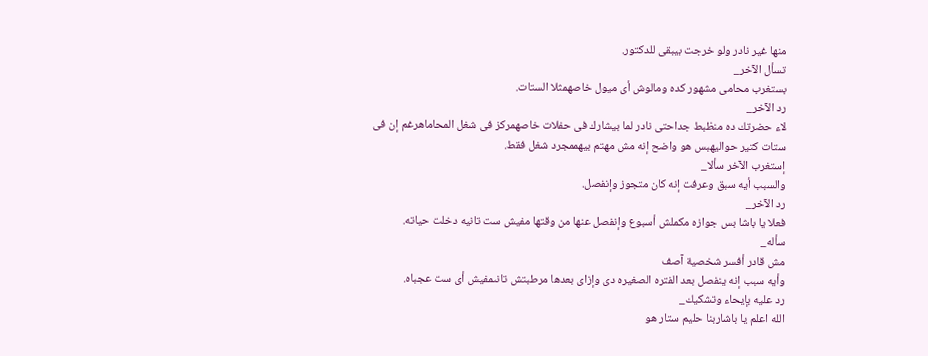منها غير نادر ولو خرجت بيبقى للدكتور.
تسأل الآخر_
بستغرب محامى مشهور كده ومالوش أى ميول خاصهمثلا الستات.
رد الآخر_
لاء حضرتك ده منظبط جداحتى نادر لما بيشارك فى حفلات خاصهمركز فى شغل المحاماهرغم إن فى ستات كتير حواليهبس هو واضح إنه مش مهتم بيهممجرد شغل فقط.
إستغرب الآخر سألا_
والسبب أيه سبق وعرفت إنه كان متجوز وإنفصل.
رد الآخر_
فعلا يا باشا بس جوازه مكملش أسبوع وإنفصل عنها من وقتها مفيش ست تانيه دخلت حياته.
سأله_
مش قادر أفسر شخصية آصف
وأيه سبب إنه ينفصل بعد الفتره الصغيره دى وإزاى بعدها مرطبتش تانىمفيش أى ست عجباه.
رد عليه بإيحاء وتشكيك_
الله اعلم يا باشاربنا حليم ستار هو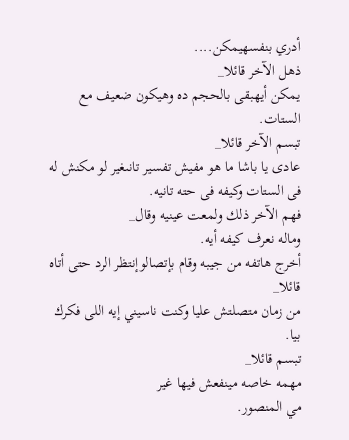أدري بنفسهيمكن....
ذهل الآخر قائلا_
يمكن أيهبقى بالحجم ده وهيكون ضعيف مع الستات.
تبسم الآخر قائلا_
عادى يا باشا ما هو مفيش تفسير تانىغير لو مكنش له فى الستات وكيفه فى حته تانيه.
فهم الآخر ذلك ولمعت عينيه وقال_
وماله نعرف كيفه أيه.
أخرج هاتفه من جيبه وقام بإتصالوإنتظر الرد حتى أتاه قائلا_
من زمان متصلتش عليا وكنت ناسيني إيه اللى فكرك بيا.
تبسم قائلا_
مهمه خاصه مينفعش فيها غير
مي المنصور.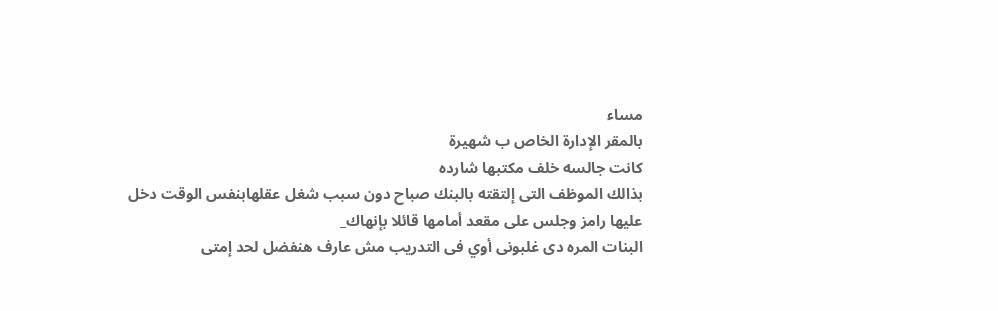مساء
بالمقر الإدارة الخاص ب شهيرة
كانت جالسه خلف مكتبها شارده
بذالك الموظف التى إلتقته بالبنك صباح دون سبب شغل عقلهابنفس الوقت دخل عليها رامز وجلس على مقعد أمامها قائلا بإنهاك_
البنات المره دى غلبونى أوي فى التدريب مش عارف هنفضل لحد إمتى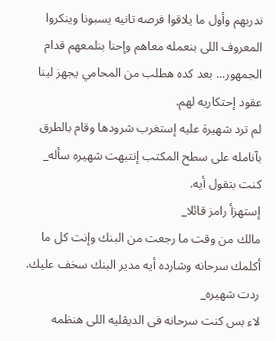ندربهم وأول ما يلاقوا فرصه تانيه يسبونا وينكروا المعروف اللى بنعمله معاهم وإحنا بنلمعهم قدام الجمهور... بعد كده هطلب من المحامي يجهز لينا عقود إحتكاريه لهم.
لم ترد شهيرة عليه إستغرب شرودها وقام بالطرق بآنامله على سطح المكتب إنتبهت شهيره سأله_
كنت بتقول أيه.
إستهزأ رامز قائلا_
مالك من وقت ما رجعت من البنك وإنت كل ما أكلمك سرحانه وشارده أيه مدير البنك سخف عليك.
ردت شهيره_
لاء بس كنت سرحانه فى الديڤليه اللى هنظمه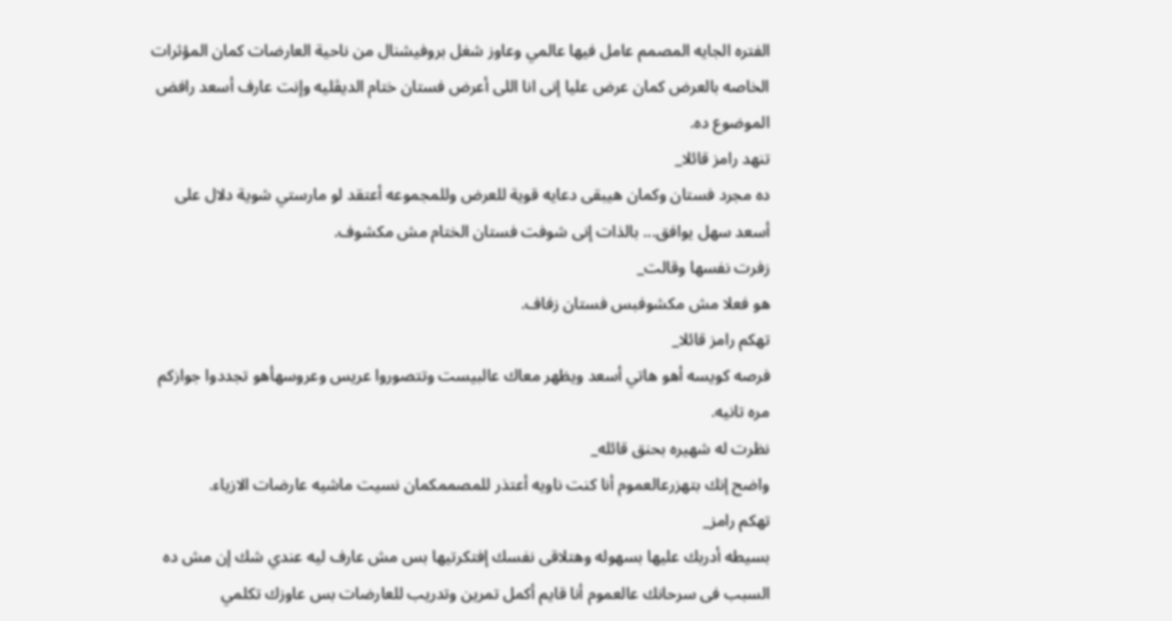الفتره الجايه المصمم عامل فيها عالمي وعاوز شغل بروفيشنال من ناحية العارضات كمان المؤثرات الخاصه بالعرض كمان عرض عليا إنى انا اللى أعرض فستان ختام الديڤليه وإنت عارف أسعد رافض الموضوع ده.
تنهد رامز قائلا_
ده مجرد فستان وكمان هيبقى دعايه قوية للعرض وللمجموعه أعتقد لو مارستي شوية دلال على أسعد سهل يوافق... بالذات إنى شوفت فستان الختام مش مكشوف.
زفرت نفسها وقالت_
هو فعلا مش مكشوفبس فستان زفاف.
تهكم رامز قائلا_
فرصه كويسه أهو هاتي أسعد ويظهر معاك عالبيست وتتصوروا عريس وعروسهأهو تجددوا جوازكم مره تانيه.
نظرت له شهيره بحنق قائله_
واضح إنك بتهزرعالعموم أنا كنت ناويه أعتذر للمصممكمان نسيت ماشيه عارضات الازياء.
تهكم رامز_
بسيطه أدربك عليها بسهوله وهتلاقى نفسك إفتكرتيها بس مش عارف ليه عندي شك إن مش ده السبب فى سرحانك عالعموم أنا قايم أكمل تمرين وتدريب للعارضات بس عاوزك تكلمي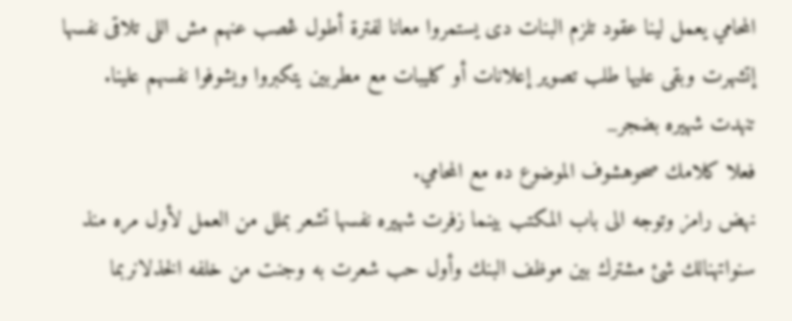المحامي يعمل لينا عقود تلزم البنات دى يستمروا معانا لفترة أطول ڠصب عنهم مش اللى تلاقى نفسها إتشهرت وبقى عليها طلب تصوير إعلانات أو كليبات مع مطربين يتكبروا ويشوفوا نفسهم علينا.
تنهدت شهيره بضجر_
فعلا كلامك صحوهشوف الموضوع ده مع المحامي.
نهض رامز وتوجه الى باب المكتب بينما زفرت شهيره نفسها تشعر بملل من العمل لأول مره منذ سنواتهنالك شئ مشترك بين موظف البنك وأول حب شعرت به وجنت من خلفه الخذلانربما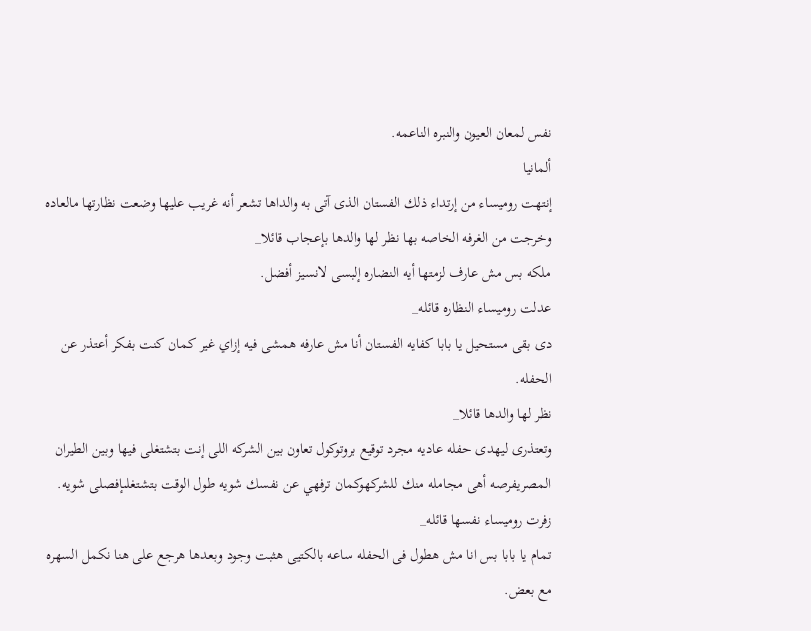نفس لمعان العيون والنبره الناعمه.
ألمانيا
إنتهت روميساء من إرتداء ذلك الفستان الذى آتى به والداها تشعر أنه غريب عليها وضعت نظارتها مالعاده وخرجت من الغرفه الخاصه بها نظر لها والدها بإعجاب قائلا_
ملكه بس مش عارف لزمتها أيه النضاره إلبسى لانسيز أفضل.
عدلت روميساء النظاره قائله_
دى بقى مستحيل يا بابا كفايه الفستان أنا مش عارفه همشى فيه إزاي غير كمان كنت بفكر أعتذر عن الحفله.
نظر لها والدها قائلا_
وتعتذرى ليهدى حفله عاديه مجرد توقيع بروتوكول تعاون بين الشركه اللى إنت بتشتغلى فيها وبين الطيران المصريفرصه أهى مجامله منك للشركهوكمان ترفهي عن نفسك شويه طول الوقت بتشتغلىإفصلى شويه.
زفرت روميساء نفسها قائله_
تمام يا بابا بس انا مش هطول فى الحفله ساعه بالكتيى هثبت وجود وبعدها هرجع على هنا نكمل السهره مع بعض.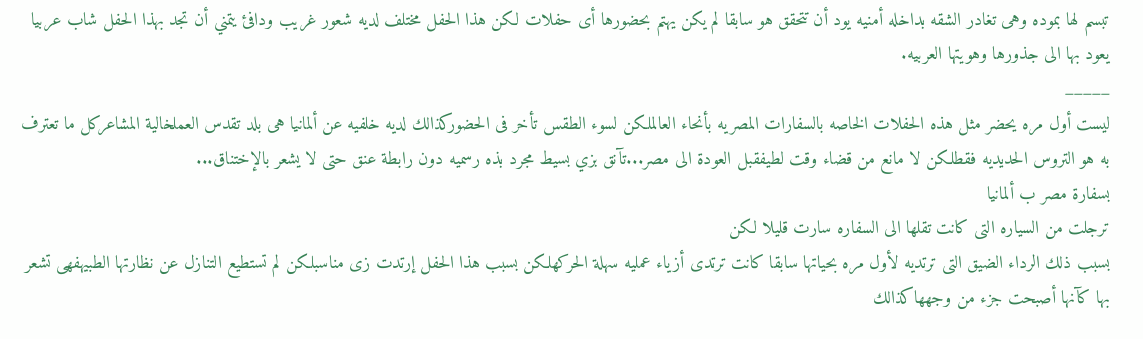تبسم لها بموده وهى تغادر الشقه بداخله أمنيه يود أن تتحقق هو سابقا لم يكن يهتم بحضورها أى حفلات لكن هذا الحفل مختلف لديه شعور غريب ودافئ يتمني أن تجد بهذا الحفل شاب عربيا يعود بها الى جذورها وهويتها العربيه.
_____
ليست أول مره يحضر مثل هذه الحفلات الخاصه بالسفارات المصريه بأنحاء العالملكن لسوء الطقس تأخر فى الحضوركذالك لديه خلفيه عن ألمانيا هى بلد تقدس العملخالية المشاعركل ما تعترف به هو التروس الحديديه فقطلكن لا مانع من قضاء وقت لطيفقبل العودة الى مصر...تآنق بزي بسيط مجرد بذه رسميه دون رابطة عنق حتى لا يشعر بالإختناق...
بسفارة مصر ب ألمانيا
ترجلت من السياره التى كانت تقلها الى السفاره سارت قليلا لكن
بسبب ذلك الرداء الضيق التى ترتديه لأول مره بحياتها سابقا كانت ترتدى أزياء عمليه سهلة الحركهلكن بسبب هذا الحفل إرتدت زى مناسبلكن لم تستطيع التنازل عن نظارتها الطبيهفهى تشعر بها كآنها أصبحت جزء من وجههاكذالك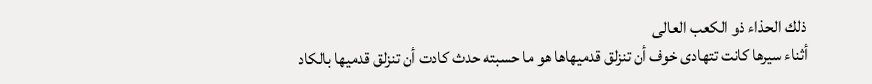ذلك الحذاء ذو الكعب العالى
أثناء سيرها كانت تتهادى خوف أن تنزلق قدميهاها هو ما حسبته حدث كادت أن تنزلق قدميها بالكاد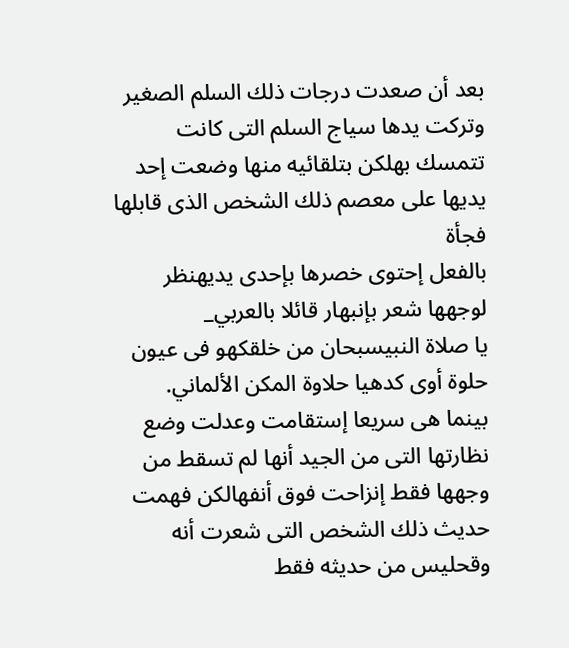بعد أن صعدت درجات ذلك السلم الصغير وتركت يدها سياج السلم التى كانت تتمسك بهلكن بتلقائيه منها وضعت إحد يديها على معصم ذلك الشخص الذى قابلها فجأة
بالفعل إحتوى خصرها بإحدى يديهنظر لوجهها شعر بإنبهار قائلا بالعربي_
يا صلاة النبيسبحان من خلقكهو فى عيون حلوة أوى كدهيا حلاوة المكن الألماني.
بينما هى سريعا إستقامت وعدلت وضع نظارتها التى من الجيد أنها لم تسقط من وجهها فقط إنزاحت فوق أنفهالكن فهمت حديث ذلك الشخص التى شعرت أنه وقحليس من حديثه فقط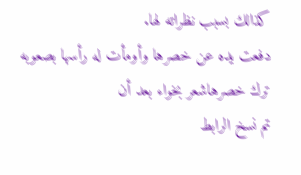كذالك بسبب نظراته لها.
دفعت يده عن خصرها وأومأت له رأسها بصعوبه ترك خصرهاشعر بخواء بعد أن
تم نسخ الرابط